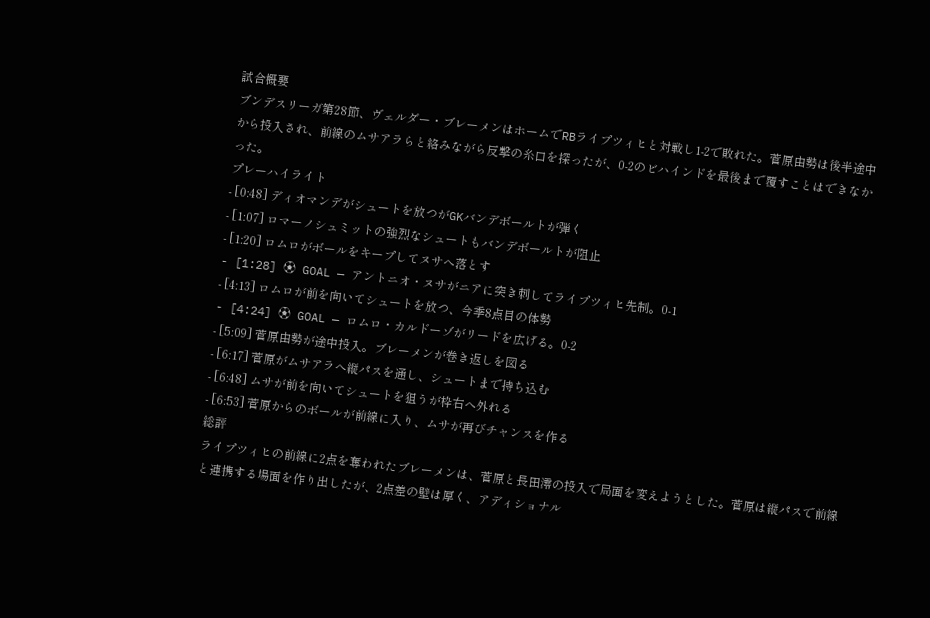試合概要
ブンデスリーガ第28節、ヴェルダー・ブレーメンはホームでRBライプツィヒと対戦し1-2で敗れた。菅原由勢は後半途中から投入され、前線のムサアラらと絡みながら反撃の糸口を探ったが、0-2のビハインドを最後まで覆すことはできなかった。
プレーハイライト
- [0:48] ディオマンデがシュートを放つがGKバンデボールトが弾く
- [1:07] ロマーノシュミットの強烈なシュートもバンデボールトが阻止
- [1:20] ロムロがボールをキープしてヌサへ落とす
- [1:28] ⚽ GOAL — アントニオ・ヌサがニアに突き刺してライプツィヒ先制。0-1
- [4:13] ロムロが前を向いてシュートを放つ、今季8点目の体勢
- [4:24] ⚽ GOAL — ロムロ・カルドーゾがリードを広げる。0-2
- [5:09] 菅原由勢が途中投入。ブレーメンが巻き返しを図る
- [6:17] 菅原がムサアラへ縦パスを通し、シュートまで持ち込む
- [6:48] ムサが前を向いてシュートを狙うが枠右へ外れる
- [6:53] 菅原からのボールが前線に入り、ムサが再びチャンスを作る
総評
ライプツィヒの前線に2点を奪われたブレーメンは、菅原と長田澪の投入で局面を変えようとした。菅原は縦パスで前線と連携する場面を作り出したが、2点差の壁は厚く、アディショナル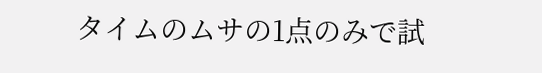タイムのムサの1点のみで試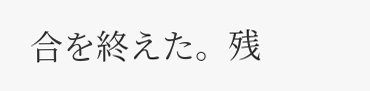合を終えた。残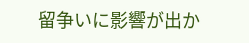留争いに影響が出か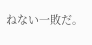ねない一敗だ。